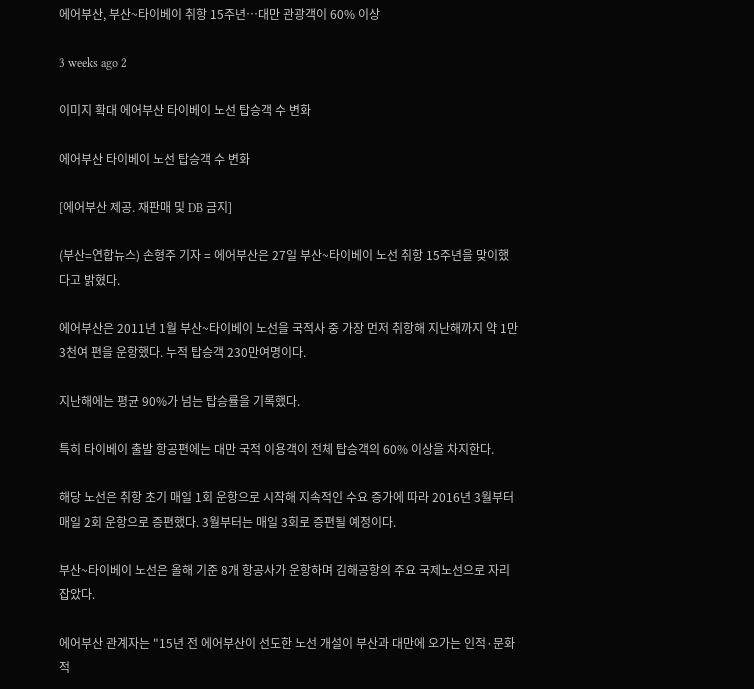에어부산, 부산~타이베이 취항 15주년…대만 관광객이 60% 이상

3 weeks ago 2

이미지 확대 에어부산 타이베이 노선 탑승객 수 변화

에어부산 타이베이 노선 탑승객 수 변화

[에어부산 제공. 재판매 및 DB 금지]

(부산=연합뉴스) 손형주 기자 = 에어부산은 27일 부산~타이베이 노선 취항 15주년을 맞이했다고 밝혔다.

에어부산은 2011년 1월 부산~타이베이 노선을 국적사 중 가장 먼저 취항해 지난해까지 약 1만 3천여 편을 운항했다. 누적 탑승객 230만여명이다.

지난해에는 평균 90%가 넘는 탑승률을 기록했다.

특히 타이베이 출발 항공편에는 대만 국적 이용객이 전체 탑승객의 60% 이상을 차지한다.

해당 노선은 취항 초기 매일 1회 운항으로 시작해 지속적인 수요 증가에 따라 2016년 3월부터 매일 2회 운항으로 증편했다. 3월부터는 매일 3회로 증편될 예정이다.

부산~타이베이 노선은 올해 기준 8개 항공사가 운항하며 김해공항의 주요 국제노선으로 자리 잡았다.

에어부산 관계자는 "15년 전 에어부산이 선도한 노선 개설이 부산과 대만에 오가는 인적·문화적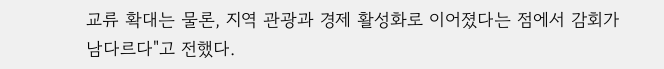교류 확대는 물론, 지역 관광과 경제 활성화로 이어졌다는 점에서 감회가 남다르다"고 전했다.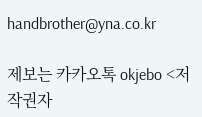handbrother@yna.co.kr

제보는 카카오톡 okjebo <저작권자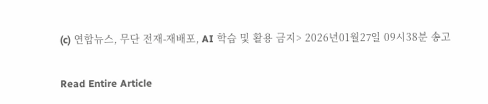(c) 연합뉴스, 무단 전재-재배포, AI 학습 및 활용 금지> 2026년01월27일 09시38분 송고

Read Entire Article